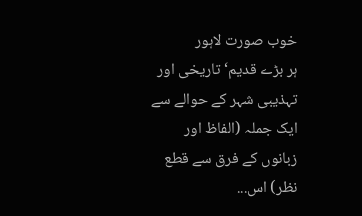خوب صورت لاہور
ہر بڑے قدیم‘ تاریخی اور تہذیبی شہر کے حوالے سے ایک جملہ (الفاظ اور زبانوں کے فرق سے قطع نظر) اس...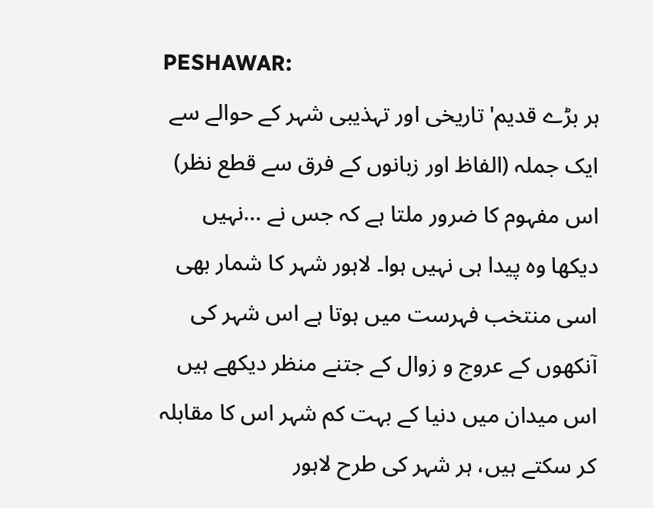PESHAWAR:
ہر بڑے قدیم' تاریخی اور تہذیبی شہر کے حوالے سے ایک جملہ (الفاظ اور زبانوں کے فرق سے قطع نظر) اس مفہوم کا ضرور ملتا ہے کہ جس نے ...نہیں دیکھا وہ پیدا ہی نہیں ہوا۔ لاہور شہر کا شمار بھی اسی منتخب فہرست میں ہوتا ہے اس شہر کی آنکھوں کے عروج و زوال کے جتنے منظر دیکھے ہیں اس میدان میں دنیا کے بہت کم شہر اس کا مقابلہ کر سکتے ہیں، ہر شہر کی طرح لاہور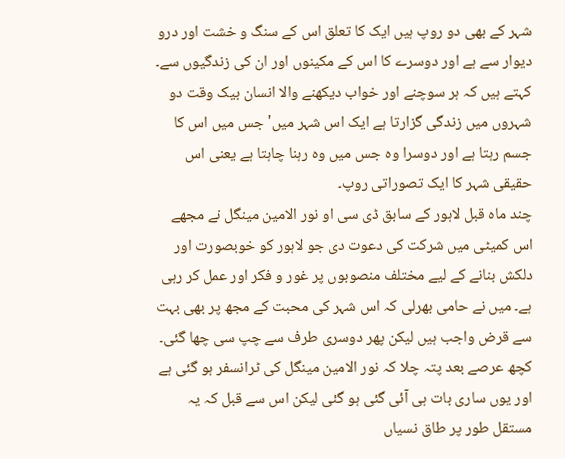شہر کے بھی دو روپ ہیں ایک کا تعلق اس کے سنگ و خشت اور درو دیوار سے ہے اور دوسرے کا اس کے مکینوں اور ان کی زندگیوں سے۔ کہتے ہیں کہ ہر سوچنے اور خواب دیکھنے والا انسان بیک وقت دو شہروں میں زندگی گزارتا ہے ایک اس شہر میں' جس میں اس کا جسم رہتا ہے اور دوسرا وہ جس میں وہ رہنا چاہتا ہے یعنی اس حقیقی شہر کا ایک تصوراتی روپ۔
چند ماہ قبل لاہور کے سابق ڈی سی او نور الامین مینگل نے مجھے اس کمیٹی میں شرکت کی دعوت دی جو لاہور کو خوبصورت اور دلکش بنانے کے لیے مختلف منصوبوں پر غور و فکر اور عمل کر رہی ہے۔ میں نے حامی بھرلی کہ اس شہر کی محبت کے مجھ پر بھی بہت سے قرض واجب ہیں لیکن پھر دوسری طرف سے چپ سی چھا گئی۔ کچھ عرصے بعد پتہ چلا کہ نور الامین مینگل کی ٹرانسفر ہو گئی ہے اور یوں ساری بات ہی آئی گئی ہو گئی لیکن اس سے قبل کہ یہ مستقل طور پر طاق نسیاں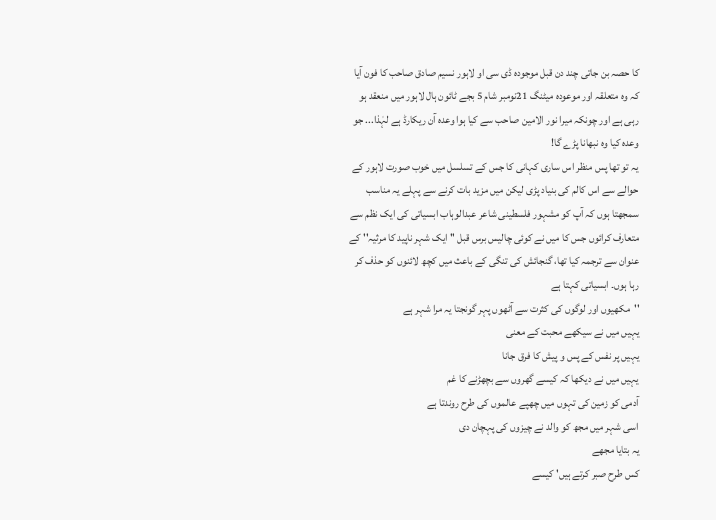کا حصہ بن جاتی چند دن قبل موجودہ ڈی سی او لاہور نسیم صادق صاحب کا فون آیا کہ وہ متعلقہ اور موعودہ میٹنگ 21نومبر شام 5 بجے ٹائون ہال لاہور میں منعقد ہو رہی ہے اور چونکہ میرا نور الامین صاحب سے کیا ہوا وعدہ آن ریکارڈ ہے لہٰذا... جو وعدہ کیا وہ نبھانا پڑے گا!
یہ تو تھا پس منظر اس ساری کہانی کا جس کے تسلسل میں خوب صورت لاہور کے حوالے سے اس کالم کی بنیاد پڑی لیکن میں مزید بات کرنے سے پہلے یہ مناسب سمجھتا ہوں کہ آپ کو مشہور فلسطینی شاعر عبدالوہاب ابسیاتی کی ایک نظم سے متعارف کرائوں جس کا میں نے کوئی چالیس برس قبل '' ایک شہر ناپید کا مرثیہ'' کے عنوان سے ترجمہ کیا تھا، گنجائش کی تنگی کے باعث میں کچھ لائنوں کو حذف کر رہا ہوں۔ ابسیاتی کہتا ہے
''مکھیوں اور لوگوں کی کثرت سے آٹھوں پہر گونجتا یہ مرا شہر ہے
یہیں میں نے سیکھے محبت کے معنی
یہیں پر نفس کے پس و پیش کا فرق جانا
یہیں میں نے دیکھا کہ کیسے گھروں سے بچھڑنے کا غم
آدمی کو زمین کی تہوں میں چھپے عالموں کی طرح روندتا ہے
اسی شہر میں مجھ کو والد نے چیزوں کی پہچان دی
یہ بتایا مجھے
کس طرح صبر کرتے ہیں' کیسے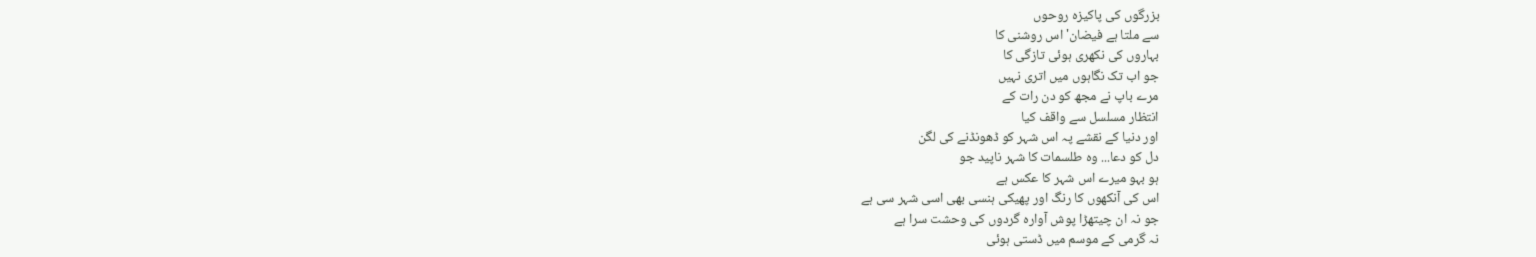بزرگوں کی پاکیزہ روحوں
سے ملتا ہے فیضان' اس روشنی کا
بہاروں کی نکھری ہوئی تازگی کا
جو اب تک نگاہوں میں اتری نہیں
مرے باپ نے مجھ کو دن رات کے
انتظار مسلسل سے واقف کیا
اور دنیا کے نقشے پہ اس شہر کو ڈھونڈنے کی لگن
دل کو دعا... وہ طلسمات کا شہر ناپید جو
ہو بہو میرے اس شہر کا عکس ہے
اس کی آنکھوں کا رنگ اور پھیکی ہنسی بھی اسی شہر سی ہے
جو نہ ان چیتھڑا پوش آوارہ گردوں کی وحشت سرا ہے
نہ گرمی کے موسم میں ڈستی ہوئی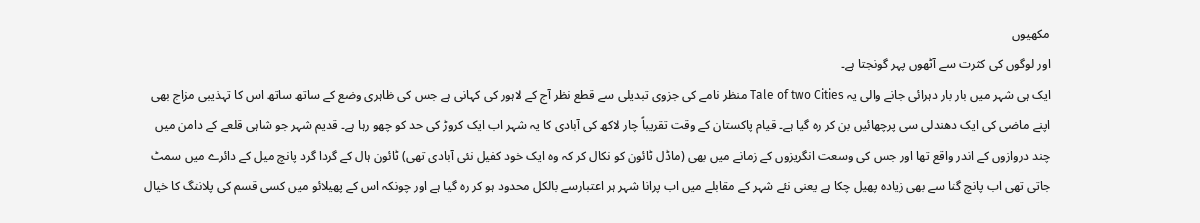مکھیوں
اور لوگوں کی کثرت سے آٹھوں پہر گونجتا ہے۔
ایک ہی شہر میں بار بار دہرائی جانے والی یہ Tale of two Cities منظر نامے کی جزوی تبدیلی سے قطع نظر آج کے لاہور کی کہانی ہے جس کی ظاہری وضع کے ساتھ ساتھ اس کا تہذیبی مزاج بھی اپنے ماضی کی ایک دھندلی سی پرچھائیں بن کر رہ گیا ہے۔ قیام پاکستان کے وقت تقریباً چار لاکھ کی آبادی کا یہ شہر اب ایک کروڑ کی حد کو چھو رہا ہے۔ قدیم شہر جو شاہی قلعے کے دامن میں چند دروازوں کے اندر واقع تھا اور جس کی وسعت انگریزوں کے زمانے میں بھی (ماڈل ٹائون کو نکال کر کہ وہ ایک خود کفیل نئی آبادی تھی) ٹائون ہال کے گردا گرد پانچ میل کے دائرے میں سمٹ جاتی تھی اب پانچ گنا سے بھی زیادہ پھیل چکا ہے یعنی نئے شہر کے مقابلے میں اب پرانا شہر ہر اعتبارسے بالکل محدود ہو کر رہ گیا ہے اور چونکہ اس کے پھیلائو میں کسی قسم کی پلاننگ کا خیال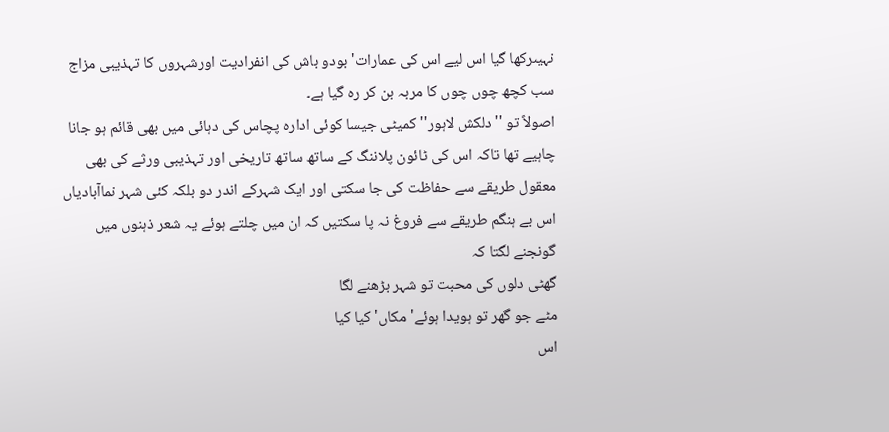نہیںرکھا گیا اس لیے اس کی عمارات' بودو باش کی انفرادیت اورشہروں کا تہذیبی مزاج سب کچھ چوں چوں کا مربہ بن کر رہ گیا ہے۔
اصولاً تو ''دلکش لاہور''کمیٹی جیسا کوئی ادارہ پچاس کی دہائی میں بھی قائم ہو جانا چاہیے تھا تاکہ اس کی ٹائون پلاننگ کے ساتھ ساتھ تاریخی اور تہذیبی ورثے کی بھی معقول طریقے سے حفاظت کی جا سکتی اور ایک شہرکے اندر دو بلکہ کئی شہر نماآبادیاں اس بے ہنگم طریقے سے فروغ نہ پا سکتیں کہ ان میں چلتے ہوئے یہ شعر ذہنوں میں گونجنے لگتا کہ
گھٹی دلوں کی محبت تو شہر بڑھنے لگا
مٹے جو گھر تو ہویدا ہوئے' مکاں' کیا کیا
اس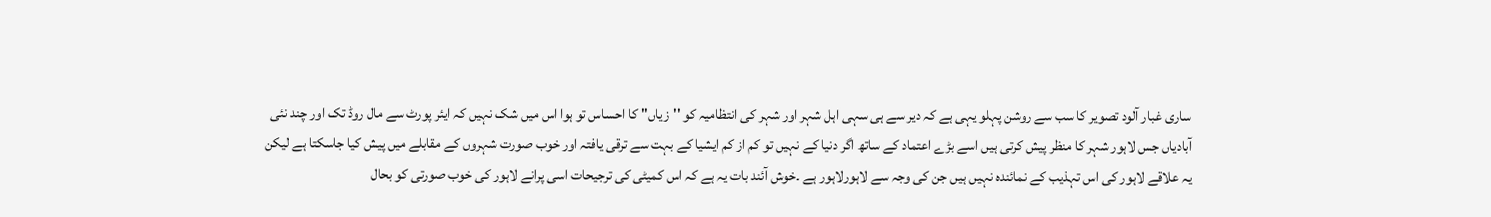ساری غبار آلود تصویر کا سب سے روشن پہلو یہی ہے کہ دیر سے ہی سہی اہل شہر اور شہر کی انتظامیہ کو ''زیاں'' کا احساس تو ہوا اس میں شک نہیں کہ ایئر پورٹ سے مال روڈ تک اور چند نئی آبادیاں جس لاہور شہر کا منظر پیش کرتی ہیں اسے بڑے اعتماد کے ساتھ اگر دنیا کے نہیں تو کم از کم ایشیا کے بہت سے ترقی یافتہ اور خوب صورت شہروں کے مقابلے میں پیش کیا جاسکتا ہے لیکن یہ علاقے لاہور کی اس تہذیب کے نمائندہ نہیں ہیں جن کی وجہ سے لاہورلاہور ہے ۔خوش آئند بات یہ ہے کہ اس کمیٹی کی ترجیحات اسی پرانے لاہور کی خوب صورتی کو بحال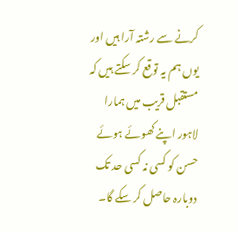کرنے سے رشتہ آرا ہیں اور یوں ہم یہ توقع کر سکتے ہیں کہ مستقبل قریب میں ہمارا لاہور اپنے کھوئے ہوئے حسن کو کسی نہ کسی حد تک دوبارہ حاصل کر سکے گا۔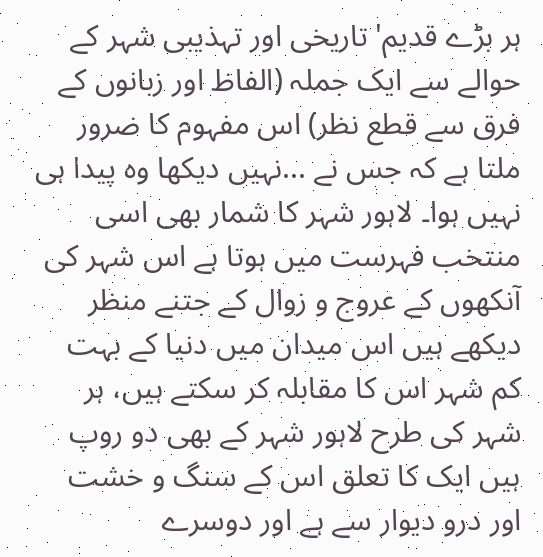ہر بڑے قدیم' تاریخی اور تہذیبی شہر کے حوالے سے ایک جملہ (الفاظ اور زبانوں کے فرق سے قطع نظر) اس مفہوم کا ضرور ملتا ہے کہ جس نے ...نہیں دیکھا وہ پیدا ہی نہیں ہوا۔ لاہور شہر کا شمار بھی اسی منتخب فہرست میں ہوتا ہے اس شہر کی آنکھوں کے عروج و زوال کے جتنے منظر دیکھے ہیں اس میدان میں دنیا کے بہت کم شہر اس کا مقابلہ کر سکتے ہیں، ہر شہر کی طرح لاہور شہر کے بھی دو روپ ہیں ایک کا تعلق اس کے سنگ و خشت اور درو دیوار سے ہے اور دوسرے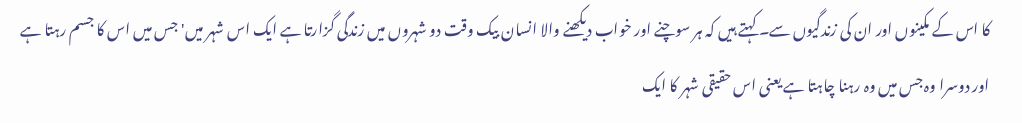کا اس کے مکینوں اور ان کی زندگیوں سے۔ کہتے ہیں کہ ہر سوچنے اور خواب دیکھنے والا انسان بیک وقت دو شہروں میں زندگی گزارتا ہے ایک اس شہر میں' جس میں اس کا جسم رہتا ہے اور دوسرا وہ جس میں وہ رہنا چاہتا ہے یعنی اس حقیقی شہر کا ایک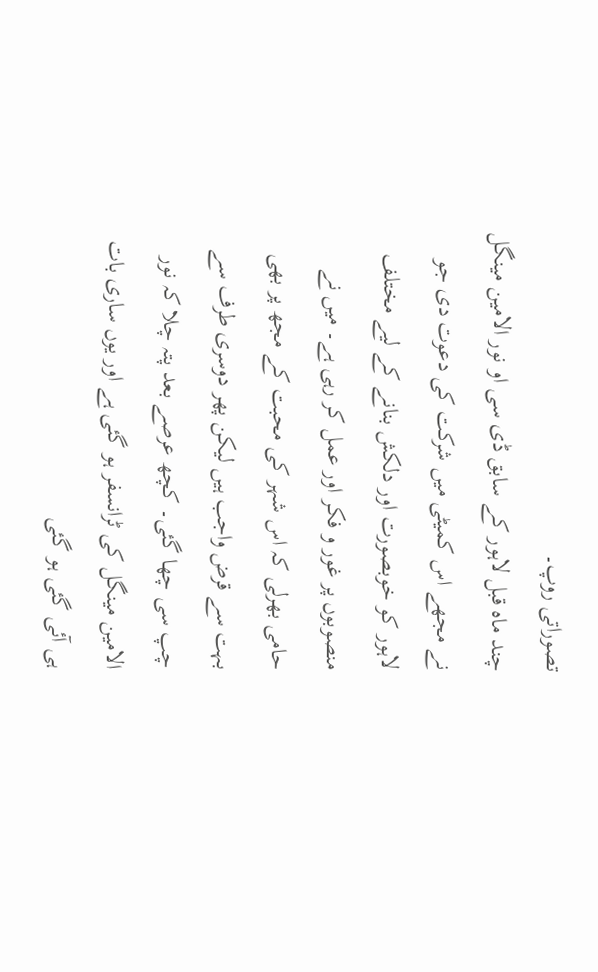تصوراتی روپ۔
چند ماہ قبل لاہور کے سابق ڈی سی او نور الامین مینگل نے مجھے اس کمیٹی میں شرکت کی دعوت دی جو لاہور کو خوبصورت اور دلکش بنانے کے لیے مختلف منصوبوں پر غور و فکر اور عمل کر رہی ہے۔ میں نے حامی بھرلی کہ اس شہر کی محبت کے مجھ پر بھی بہت سے قرض واجب ہیں لیکن پھر دوسری طرف سے چپ سی چھا گئی۔ کچھ عرصے بعد پتہ چلا کہ نور الامین مینگل کی ٹرانسفر ہو گئی ہے اور یوں ساری بات ہی آئی گئی ہو گئی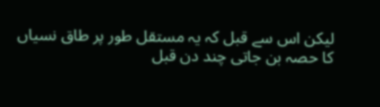لیکن اس سے قبل کہ یہ مستقل طور پر طاق نسیاں کا حصہ بن جاتی چند دن قبل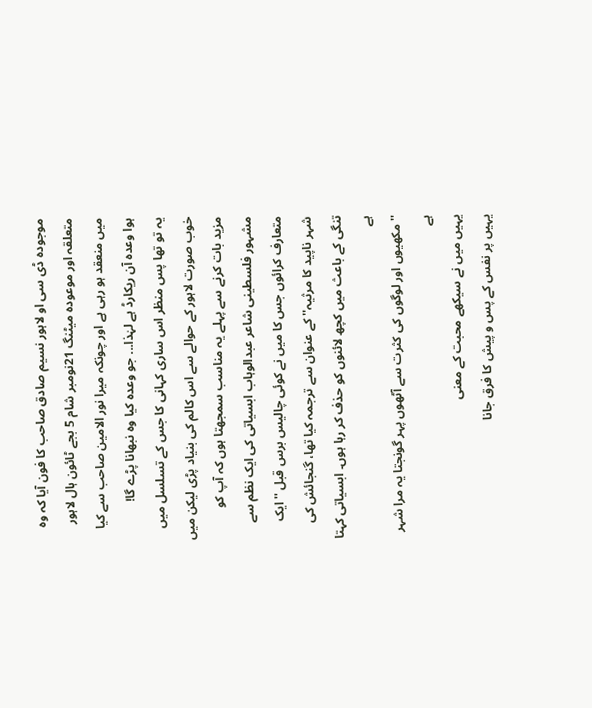موجودہ ڈی سی او لاہور نسیم صادق صاحب کا فون آیا کہ وہ متعلقہ اور موعودہ میٹنگ 21نومبر شام 5 بجے ٹائون ہال لاہور میں منعقد ہو رہی ہے اور چونکہ میرا نور الامین صاحب سے کیا ہوا وعدہ آن ریکارڈ ہے لہٰذا... جو وعدہ کیا وہ نبھانا پڑے گا!
یہ تو تھا پس منظر اس ساری کہانی کا جس کے تسلسل میں خوب صورت لاہور کے حوالے سے اس کالم کی بنیاد پڑی لیکن میں مزید بات کرنے سے پہلے یہ مناسب سمجھتا ہوں کہ آپ کو مشہور فلسطینی شاعر عبدالوہاب ابسیاتی کی ایک نظم سے متعارف کرائوں جس کا میں نے کوئی چالیس برس قبل '' ایک شہر ناپید کا مرثیہ'' کے عنوان سے ترجمہ کیا تھا، گنجائش کی تنگی کے باعث میں کچھ لائنوں کو حذف کر رہا ہوں۔ ابسیاتی کہتا ہے
''مکھیوں اور لوگوں کی کثرت سے آٹھوں پہر گونجتا یہ مرا شہر ہے
یہیں میں نے سیکھے محبت کے معنی
یہیں پر نفس کے پس و پیش کا فرق جانا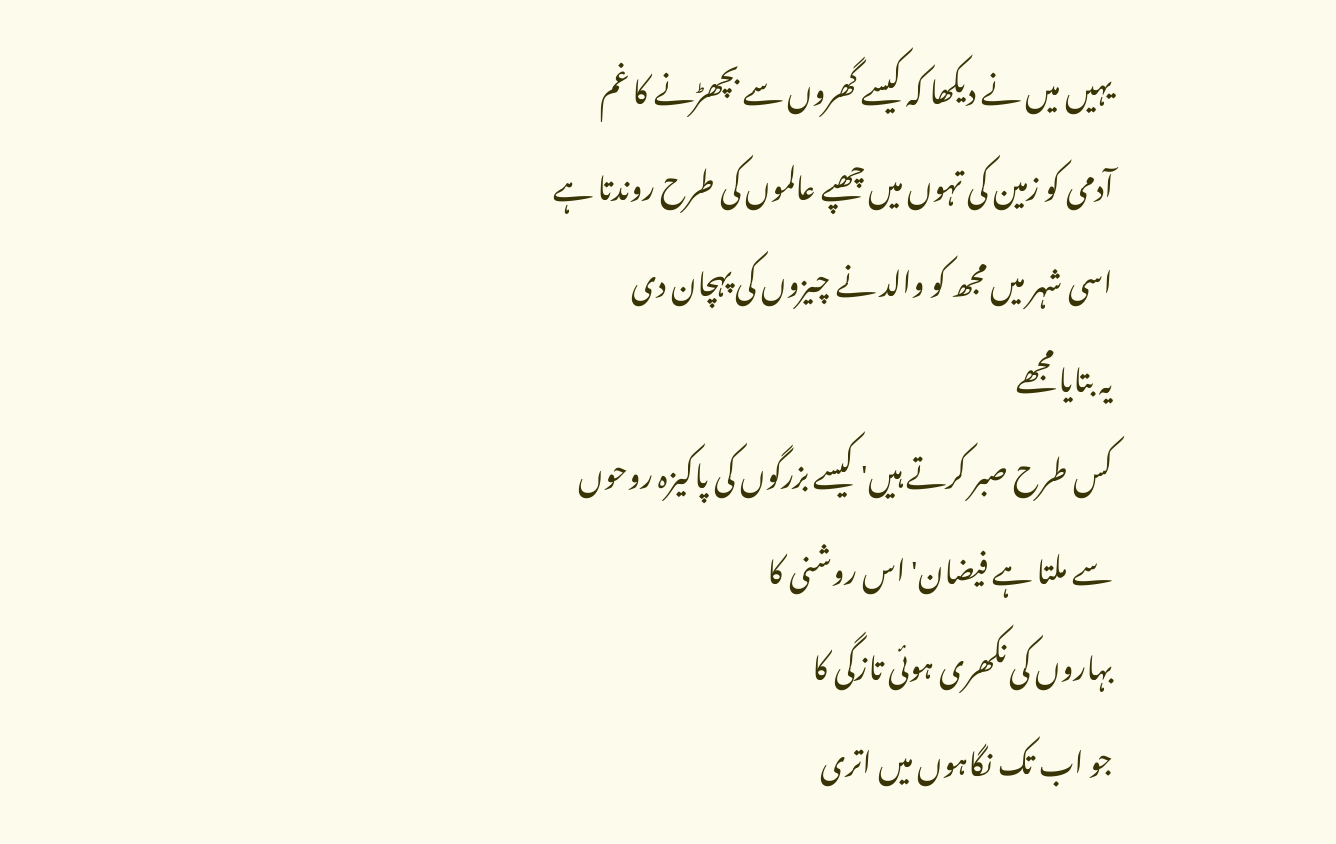یہیں میں نے دیکھا کہ کیسے گھروں سے بچھڑنے کا غم
آدمی کو زمین کی تہوں میں چھپے عالموں کی طرح روندتا ہے
اسی شہر میں مجھ کو والد نے چیزوں کی پہچان دی
یہ بتایا مجھے
کس طرح صبر کرتے ہیں' کیسے بزرگوں کی پاکیزہ روحوں
سے ملتا ہے فیضان' اس روشنی کا
بہاروں کی نکھری ہوئی تازگی کا
جو اب تک نگاہوں میں اتری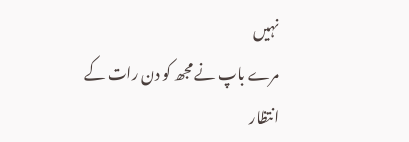نہیں
مرے باپ نے مجھ کو دن رات کے
انتظار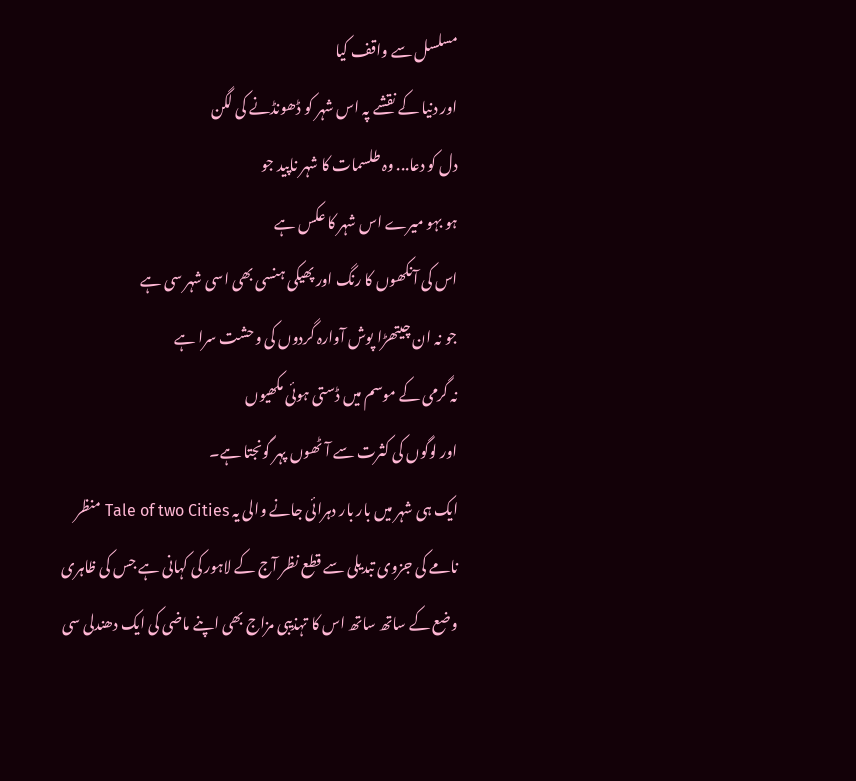مسلسل سے واقف کیا
اور دنیا کے نقشے پہ اس شہر کو ڈھونڈنے کی لگن
دل کو دعا... وہ طلسمات کا شہر ناپید جو
ہو بہو میرے اس شہر کا عکس ہے
اس کی آنکھوں کا رنگ اور پھیکی ہنسی بھی اسی شہر سی ہے
جو نہ ان چیتھڑا پوش آوارہ گردوں کی وحشت سرا ہے
نہ گرمی کے موسم میں ڈستی ہوئی مکھیوں
اور لوگوں کی کثرت سے آٹھوں پہر گونجتا ہے۔
ایک ہی شہر میں بار بار دہرائی جانے والی یہ Tale of two Cities منظر نامے کی جزوی تبدیلی سے قطع نظر آج کے لاہور کی کہانی ہے جس کی ظاہری وضع کے ساتھ ساتھ اس کا تہذیبی مزاج بھی اپنے ماضی کی ایک دھندلی سی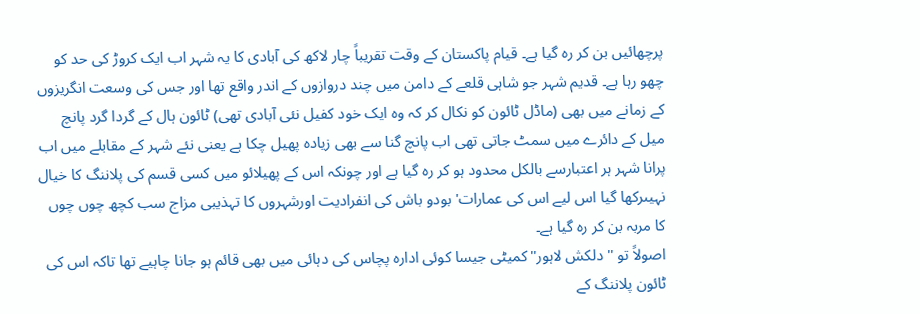پرچھائیں بن کر رہ گیا ہے۔ قیام پاکستان کے وقت تقریباً چار لاکھ کی آبادی کا یہ شہر اب ایک کروڑ کی حد کو چھو رہا ہے۔ قدیم شہر جو شاہی قلعے کے دامن میں چند دروازوں کے اندر واقع تھا اور جس کی وسعت انگریزوں کے زمانے میں بھی (ماڈل ٹائون کو نکال کر کہ وہ ایک خود کفیل نئی آبادی تھی) ٹائون ہال کے گردا گرد پانچ میل کے دائرے میں سمٹ جاتی تھی اب پانچ گنا سے بھی زیادہ پھیل چکا ہے یعنی نئے شہر کے مقابلے میں اب پرانا شہر ہر اعتبارسے بالکل محدود ہو کر رہ گیا ہے اور چونکہ اس کے پھیلائو میں کسی قسم کی پلاننگ کا خیال نہیںرکھا گیا اس لیے اس کی عمارات' بودو باش کی انفرادیت اورشہروں کا تہذیبی مزاج سب کچھ چوں چوں کا مربہ بن کر رہ گیا ہے۔
اصولاً تو ''دلکش لاہور''کمیٹی جیسا کوئی ادارہ پچاس کی دہائی میں بھی قائم ہو جانا چاہیے تھا تاکہ اس کی ٹائون پلاننگ کے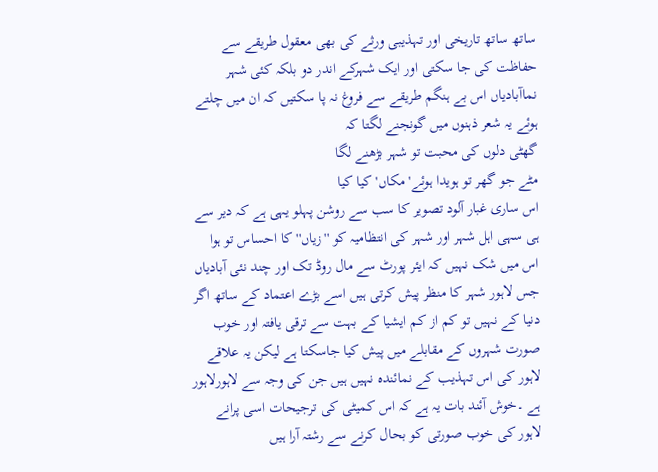ساتھ ساتھ تاریخی اور تہذیبی ورثے کی بھی معقول طریقے سے حفاظت کی جا سکتی اور ایک شہرکے اندر دو بلکہ کئی شہر نماآبادیاں اس بے ہنگم طریقے سے فروغ نہ پا سکتیں کہ ان میں چلتے ہوئے یہ شعر ذہنوں میں گونجنے لگتا کہ
گھٹی دلوں کی محبت تو شہر بڑھنے لگا
مٹے جو گھر تو ہویدا ہوئے' مکاں' کیا کیا
اس ساری غبار آلود تصویر کا سب سے روشن پہلو یہی ہے کہ دیر سے ہی سہی اہل شہر اور شہر کی انتظامیہ کو ''زیاں'' کا احساس تو ہوا اس میں شک نہیں کہ ایئر پورٹ سے مال روڈ تک اور چند نئی آبادیاں جس لاہور شہر کا منظر پیش کرتی ہیں اسے بڑے اعتماد کے ساتھ اگر دنیا کے نہیں تو کم از کم ایشیا کے بہت سے ترقی یافتہ اور خوب صورت شہروں کے مقابلے میں پیش کیا جاسکتا ہے لیکن یہ علاقے لاہور کی اس تہذیب کے نمائندہ نہیں ہیں جن کی وجہ سے لاہورلاہور ہے ۔خوش آئند بات یہ ہے کہ اس کمیٹی کی ترجیحات اسی پرانے لاہور کی خوب صورتی کو بحال کرنے سے رشتہ آرا ہیں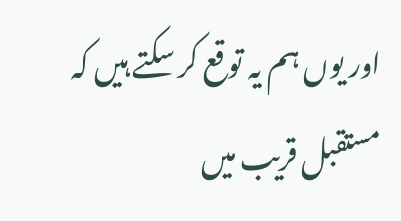اور یوں ہم یہ توقع کر سکتے ہیں کہ مستقبل قریب میں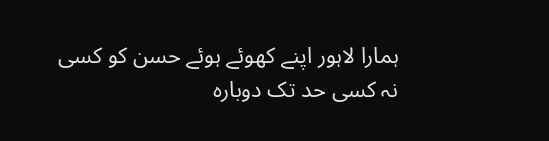ہمارا لاہور اپنے کھوئے ہوئے حسن کو کسی نہ کسی حد تک دوبارہ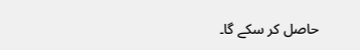حاصل کر سکے گا۔